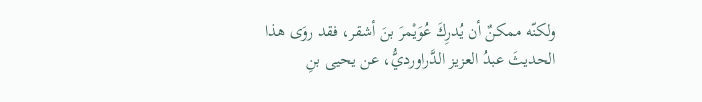ولكنّه ممكنٌ أن يُدرِكَ عُوَيْمرَ بنَ أشقر، فقد روَى هذا الحديثَ عبدُ العزيز الدَّراورديُّ، عن يحيى بنِ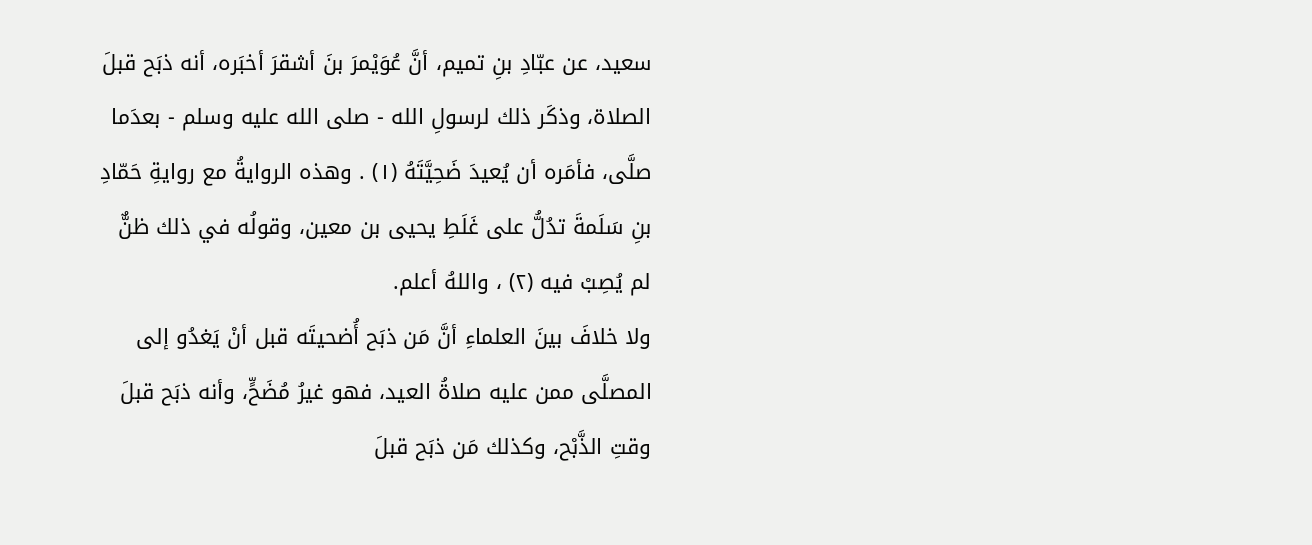سعيد، عن عبّادِ بنِ تميم، أنَّ عُوَيْمرَ بنَ أشقرَ أخبَره، أنه ذبَح قبلَ الصلاة، وذكَر ذلك لرسولِ الله - صلى الله عليه وسلم - بعدَما صلَّى، فأمَره أن يُعيدَ ضَحِيَّتَهُ (١) . وهذه الروايةُ مع روايةِ حَمّادِ بنِ سَلَمةَ تدُلُّ على غَلَطِ يحيى بن معين، وقولُه في ذلك ظنٌّ لم يُصِبْ فيه (٢) ، واللهُ أعلم.
ولا خلافَ بينَ العلماءِ أنَّ مَن ذبَح أُضحيتَه قبل أنْ يَغدُو إلى المصلَّى ممن عليه صلاةُ العيد، فهو غيرُ مُضَحٍّ، وأنه ذبَح قبلَ وقتِ الذَّبْح، وكذلك مَن ذبَح قبلَ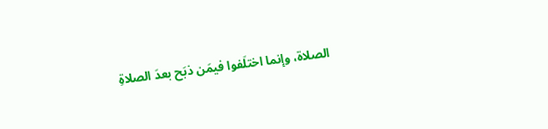الصلاة، وإنما اختلَفوا فيمَن ذبَح بعدَ الصلاةِ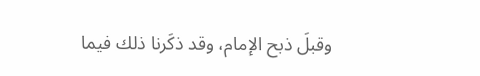وقبلَ ذبح الإمام، وقد ذكَرنا ذلك فيما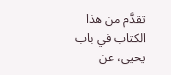تقدَّم من هذا الكتاب في باب يحيى، عن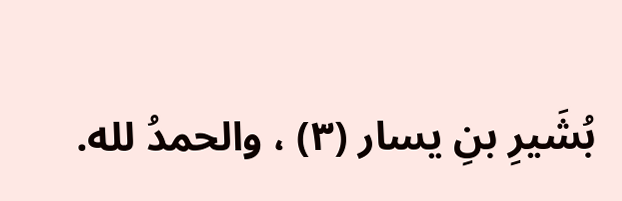بُشَيرِ بنِ يسار (٣) ، والحمدُ لله.